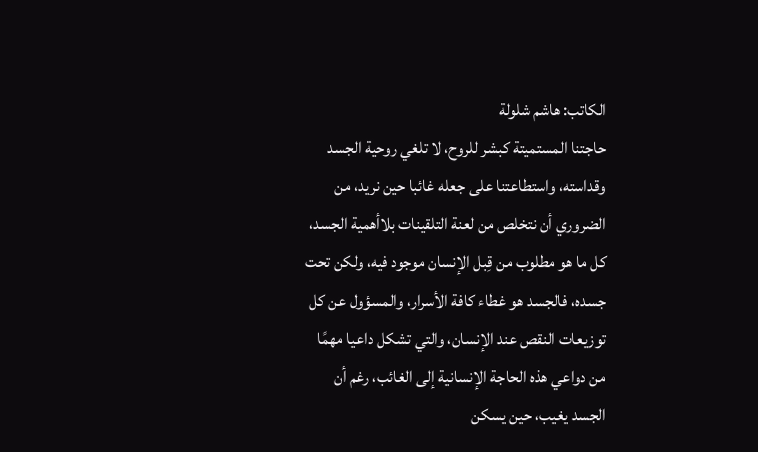الكاتب: هاشم شلولة
حاجتنا المستميتة كبشر للروح، لا تلغي روحية الجسد وقداسته، واستطاعتنا على جعله غائبا حين نريد، من الضروري أن نتخلص من لعنة التلقينات بلاأهمية الجسد، كل ما هو مطلوب من قِبل الإنسان موجود فيه، ولكن تحت جسده، فالجسد هو غطاء كافة الأسرار، والمسؤول عن كل توزيعات النقص عند الإنسان، والتي تشكل داعيا مهمًا من دواعي هذه الحاجة الإنسانية إلى الغائب، رغم أن الجسد يغيب، حين يسكن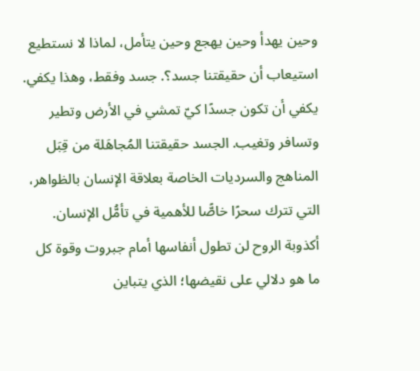وحين يهدأ وحين يهجع وحين يتأمل، لماذا لا نستطيع استيعاب أن حقيقتنا جسد؟. جسد وفقط، وهذا يكفي. يكفي أن تكون جسدًا كيّ تمشي في الأرض وتطير وتسافر وتغيب. الجسد حقيقتنا المُجاهَلة من قِبَل المناهج والسرديات الخاصة بعلاقة الإنسان بالظواهر، التي تترك سحرًا خاصًّا للأهمية في تأمُّل الإنسان.
أكذوبة الروح لن تطول أنفاسها أمام جبروت وقوة كل ما هو دلالي على نقيضها؛ الذي يتباين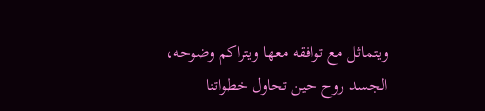ويتماثل مع توافقه معها ويتراكم وضوحه، الجسد روح حين تحاول خطواتنا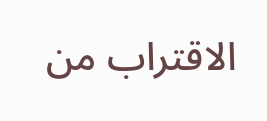الاقتراب من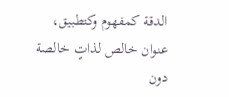الدقة كمفهوم وكتطبيق، عنوان خالص لذاتٍ خالصة دون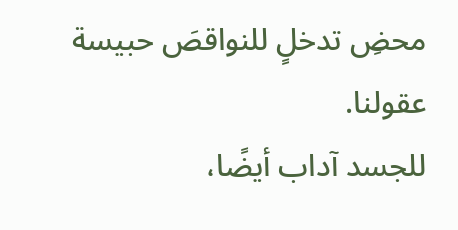محضِ تدخلٍ للنواقصَ حبيسة عقولنا.
للجسد آداب أيضًا،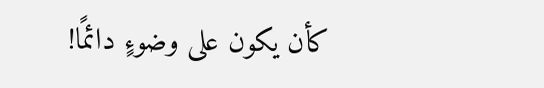كأن يكون على وضوءٍ دائمًا!